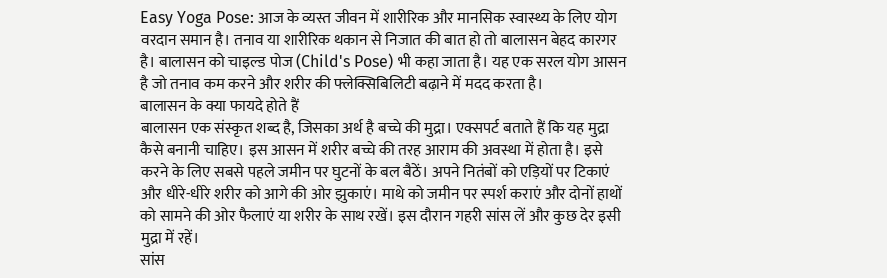Easy Yoga Pose: आज के व्यस्त जीवन में शारीरिक और मानसिक स्वास्थ्य के लिए योग वरदान समान है। तनाव या शारीरिक थकान से निजात की बात हो तो बालासन बेहद कारगर है। बालासन को चाइल्ड पोज (Child's Pose) भी कहा जाता है। यह एक सरल योग आसन है जो तनाव कम करने और शरीर की फ्लेक्सिबिलिटी बढ़ाने में मदद करता है।
बालासन के क्या फायदे होते हैं
बालासन एक संस्कृत शब्द है, जिसका अर्थ है बच्चे की मुद्रा। एक्सपर्ट बताते हैं कि यह मुद्रा कैसे बनानी चाहिए। इस आसन में शरीर बच्चे की तरह आराम की अवस्था में होता है। इसे करने के लिए सबसे पहले जमीन पर घुटनों के बल बैठें। अपने नितंबों को एड़ियों पर टिकाएं और धीरे-धीरे शरीर को आगे की ओर झुकाएं। माथे को जमीन पर स्पर्श कराएं और दोनों हाथों को सामने की ओर फैलाएं या शरीर के साथ रखें। इस दौरान गहरी सांस लें और कुछ देर इसी मुद्रा में रहें।
सांस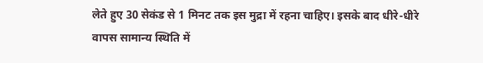लेते हुए 30 सेकंड से 1 मिनट तक इस मुद्रा में रहना चाहिए। इसके बाद धीरे-धीरे वापस सामान्य स्थिति में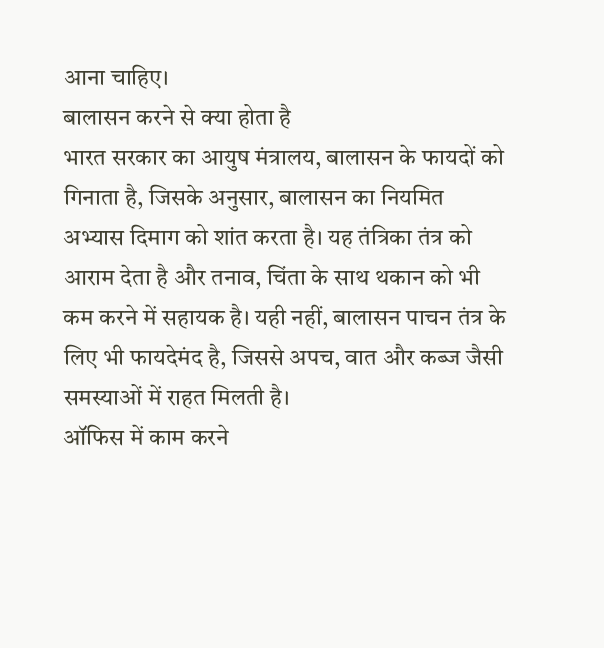आना चाहिए।
बालासन करने से क्या होता है
भारत सरकार का आयुष मंत्रालय, बालासन के फायदों को गिनाता है, जिसके अनुसार, बालासन का नियमित अभ्यास दिमाग को शांत करता है। यह तंत्रिका तंत्र को आराम देता है और तनाव, चिंता के साथ थकान को भी कम करने में सहायक है। यही नहीं, बालासन पाचन तंत्र के लिए भी फायदेमंद है, जिससे अपच, वात और कब्ज जैसी समस्याओं में राहत मिलती है।
ऑफिस में काम करने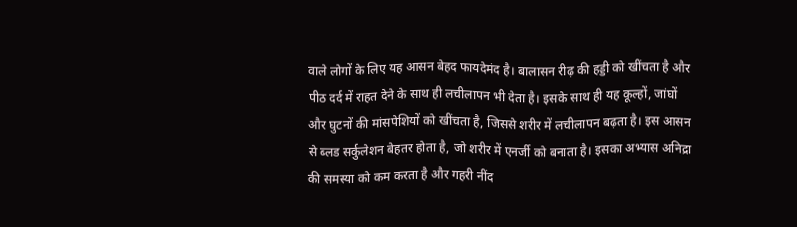वाले लोगों के लिए यह आसन बेहद फायदेमंद है। बालासन रीढ़ की हड्डी को खींचता है और पीठ दर्द में राहत देने के साथ ही लचीलापन भी देता है। इसके साथ ही यह कूल्हों, जांघों और घुटनों की मांसपेशियों को खींचता है, जिससे शरीर में लचीलापन बढ़ता है। इस आसन से ब्लड सर्कुलेशन बेहतर होता है, जो शरीर में एनर्जी को बनाता है। इसका अभ्यास अनिद्रा की समस्या को कम करता है और गहरी नींद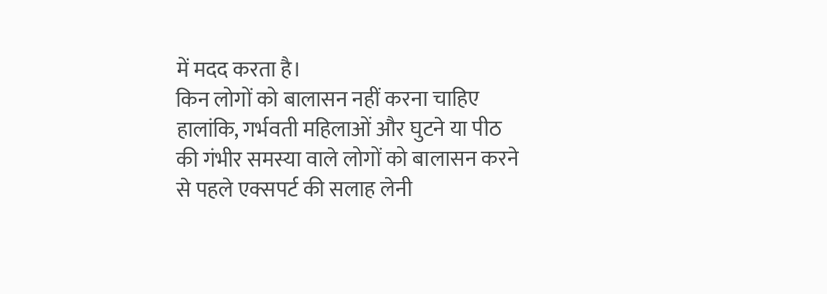में मदद करता है।
किन लोगों को बालासन नहीं करना चाहिए
हालांकि, गर्भवती महिलाओं और घुटने या पीठ की गंभीर समस्या वाले लोगों को बालासन करने से पहले एक्सपर्ट की सलाह लेनी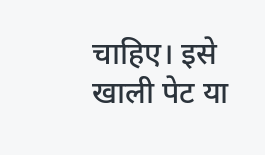चाहिए। इसे खाली पेट या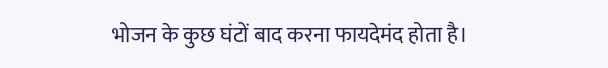भोजन के कुछ घंटों बाद करना फायदेमंद होता है।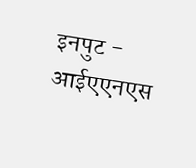इनपुट - आईएएनएस